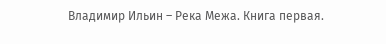Владимир Ильин – Река Межа. Книга первая.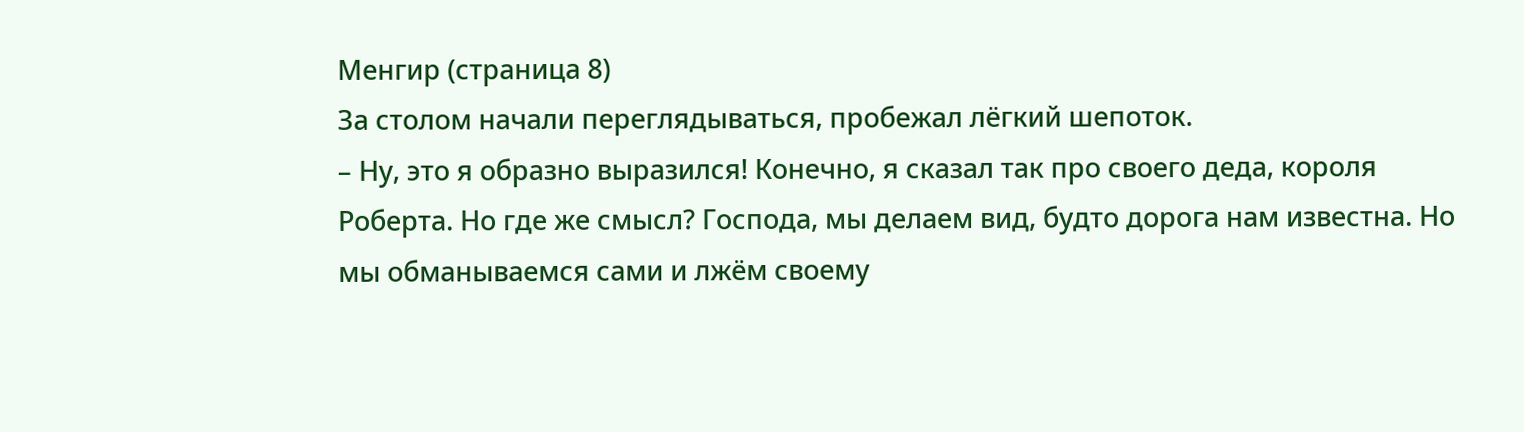Менгир (страница 8)
За столом начали переглядываться, пробежал лёгкий шепоток.
– Ну, это я образно выразился! Конечно, я сказал так про своего деда, короля Роберта. Но где же смысл? Господа, мы делаем вид, будто дорога нам известна. Но мы обманываемся сами и лжём своему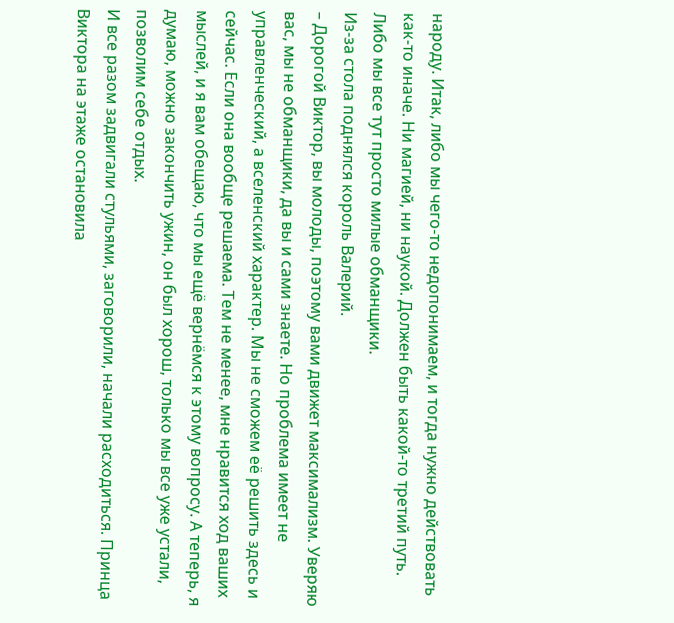народу. Итак, либо мы чего-то недопонимаем, и тогда нужно действовать как-то иначе. Ни магией, ни наукой. Должен быть какой-то третий путь. Либо мы все тут просто милые обманщики.
Из-за стола поднялся король Валерий.
– Дорогой Виктор, вы молоды, поэтому вами движет максимализм. Уверяю вас, мы не обманщики, да вы и сами знаете. Но проблема имеет не управленческий, а вселенский характер. Мы не сможем её решить здесь и сейчас. Если она вообще решаема. Тем не менее, мне нравится ход ваших мыслей, и я вам обещаю, что мы ещё вернёмся к этому вопросу. А теперь, я думаю, можно закончить ужин, он был хорош, только мы все уже устали, позволим себе отдых.
И все разом задвигали стульями, заговорили, начали расходиться. Принца Виктора на этаже остановила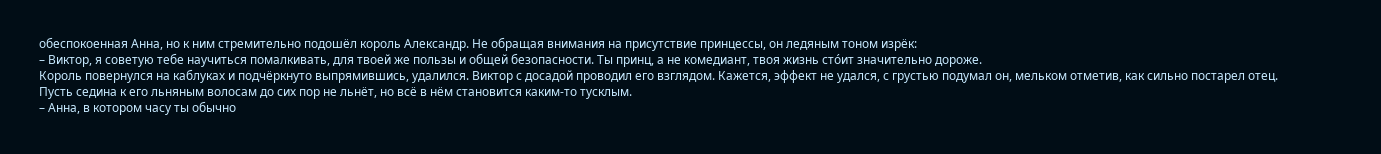обеспокоенная Анна, но к ним стремительно подошёл король Александр. Не обращая внимания на присутствие принцессы, он ледяным тоном изрёк:
– Виктор, я советую тебе научиться помалкивать, для твоей же пользы и общей безопасности. Ты принц, а не комедиант, твоя жизнь стóит значительно дороже.
Король повернулся на каблуках и подчёркнуто выпрямившись, удалился. Виктор с досадой проводил его взглядом. Кажется, эффект не удался, с грустью подумал он, мельком отметив, как сильно постарел отец. Пусть седина к его льняным волосам до сих пор не льнёт, но всё в нём становится каким-то тусклым.
– Анна, в котором часу ты обычно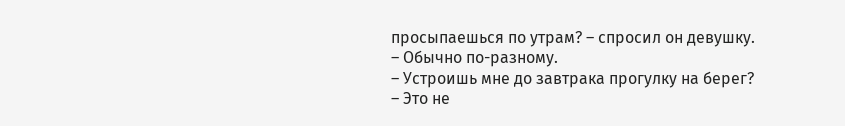просыпаешься по утрам? – спросил он девушку.
– Обычно по-разному.
– Устроишь мне до завтрака прогулку на берег?
– Это не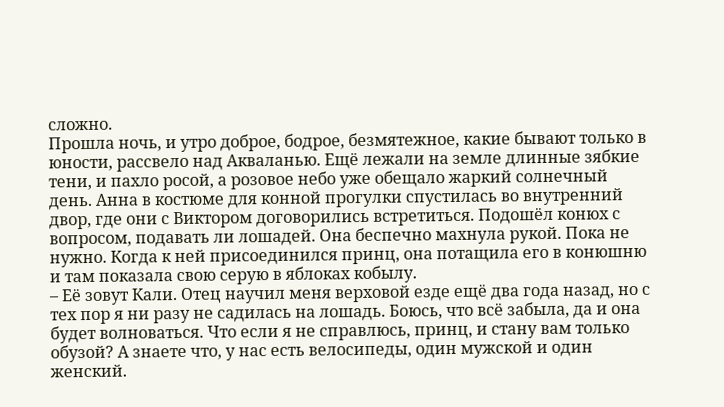сложно.
Прошла ночь, и утро доброе, бодрое, безмятежное, какие бывают только в юности, рассвело над Акваланью. Ещё лежали на земле длинные зябкие тени, и пахло росой, а розовое небо уже обещало жаркий солнечный день. Анна в костюме для конной прогулки спустилась во внутренний двор, где они с Виктором договорились встретиться. Подошёл конюх с вопросом, подавать ли лошадей. Она беспечно махнула рукой. Пока не нужно. Когда к ней присоединился принц, она потащила его в конюшню и там показала свою серую в яблоках кобылу.
– Её зовут Кали. Отец научил меня верховой езде ещё два года назад, но с тех пор я ни разу не садилась на лошадь. Боюсь, что всё забыла, да и она будет волноваться. Что если я не справлюсь, принц, и стану вам только обузой? А знаете что, у нас есть велосипеды, один мужской и один женский.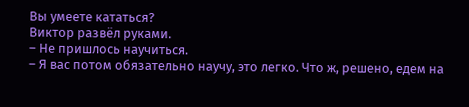Вы умеете кататься?
Виктор развёл руками.
– Не пришлось научиться.
– Я вас потом обязательно научу, это легко. Что ж, решено, едем на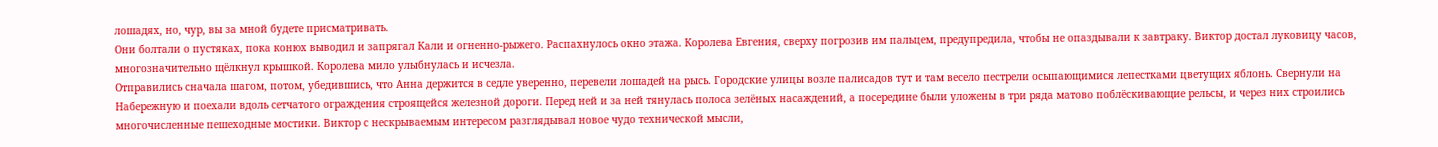лошадях, но, чур, вы за мной будете присматривать.
Они болтали о пустяках, пока конюх выводил и запрягал Кали и огненно-рыжего. Распахнулось окно этажа. Королева Евгения, сверху погрозив им пальцем, предупредила, чтобы не опаздывали к завтраку. Виктор достал луковицу часов, многозначительно щёлкнул крышкой. Королева мило улыбнулась и исчезла.
Отправились сначала шагом, потом, убедившись, что Анна держится в седле уверенно, перевели лошадей на рысь. Городские улицы возле палисадов тут и там весело пестрели осыпающимися лепестками цветущих яблонь. Свернули на Набережную и поехали вдоль сетчатого ограждения строящейся железной дороги. Перед ней и за ней тянулась полоса зелёных насаждений, а посередине были уложены в три ряда матово поблёскивающие рельсы, и через них строились многочисленные пешеходные мостики. Виктор с нескрываемым интересом разглядывал новое чудо технической мысли,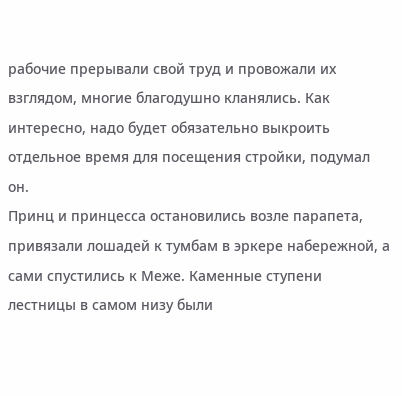рабочие прерывали свой труд и провожали их взглядом, многие благодушно кланялись. Как интересно, надо будет обязательно выкроить отдельное время для посещения стройки, подумал он.
Принц и принцесса остановились возле парапета, привязали лошадей к тумбам в эркере набережной, а сами спустились к Меже. Каменные ступени лестницы в самом низу были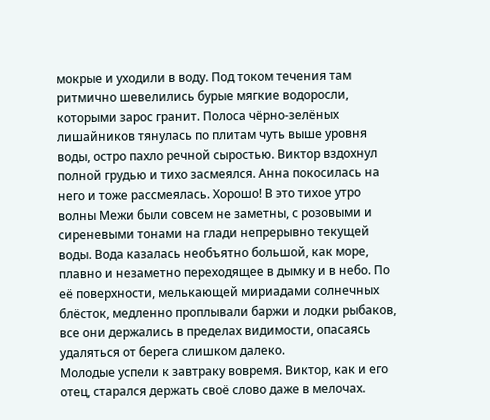мокрые и уходили в воду. Под током течения там ритмично шевелились бурые мягкие водоросли, которыми зарос гранит. Полоса чёрно-зелёных лишайников тянулась по плитам чуть выше уровня воды, остро пахло речной сыростью. Виктор вздохнул полной грудью и тихо засмеялся. Анна покосилась на него и тоже рассмеялась. Хорошо! В это тихое утро волны Межи были совсем не заметны, с розовыми и сиреневыми тонами на глади непрерывно текущей воды. Вода казалась необъятно большой, как море, плавно и незаметно переходящее в дымку и в небо. По её поверхности, мелькающей мириадами солнечных блёсток, медленно проплывали баржи и лодки рыбаков, все они держались в пределах видимости, опасаясь удаляться от берега слишком далеко.
Молодые успели к завтраку вовремя. Виктор, как и его отец, старался держать своё слово даже в мелочах.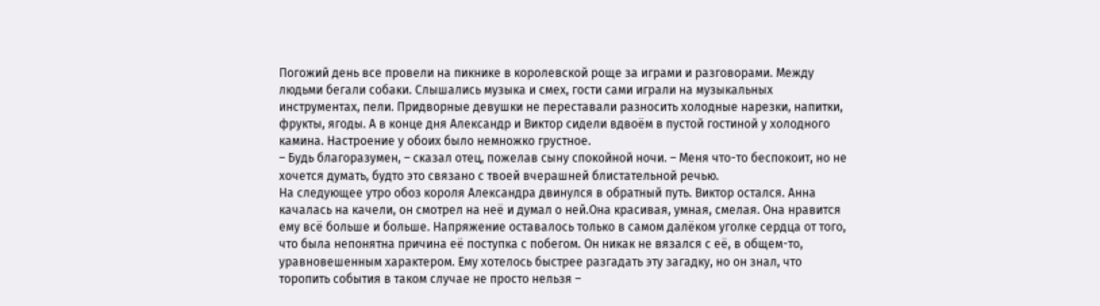Погожий день все провели на пикнике в королевской роще за играми и разговорами. Между людьми бегали собаки. Слышались музыка и смех, гости сами играли на музыкальных инструментах, пели. Придворные девушки не переставали разносить холодные нарезки, напитки, фрукты, ягоды. А в конце дня Александр и Виктор сидели вдвоём в пустой гостиной у холодного камина. Настроение у обоих было немножко грустное.
– Будь благоразумен, – сказал отец, пожелав сыну спокойной ночи. – Меня что-то беспокоит, но не хочется думать, будто это связано с твоей вчерашней блистательной речью.
На следующее утро обоз короля Александра двинулся в обратный путь. Виктор остался. Анна качалась на качели, он смотрел на неё и думал о ней.Она красивая, умная, смелая. Она нравится ему всё больше и больше. Напряжение оставалось только в самом далёком уголке сердца от того, что была непонятна причина её поступка с побегом. Он никак не вязался с её, в общем-то, уравновешенным характером. Ему хотелось быстрее разгадать эту загадку, но он знал, что торопить события в таком случае не просто нельзя –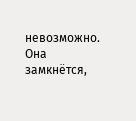невозможно. Она замкнётся,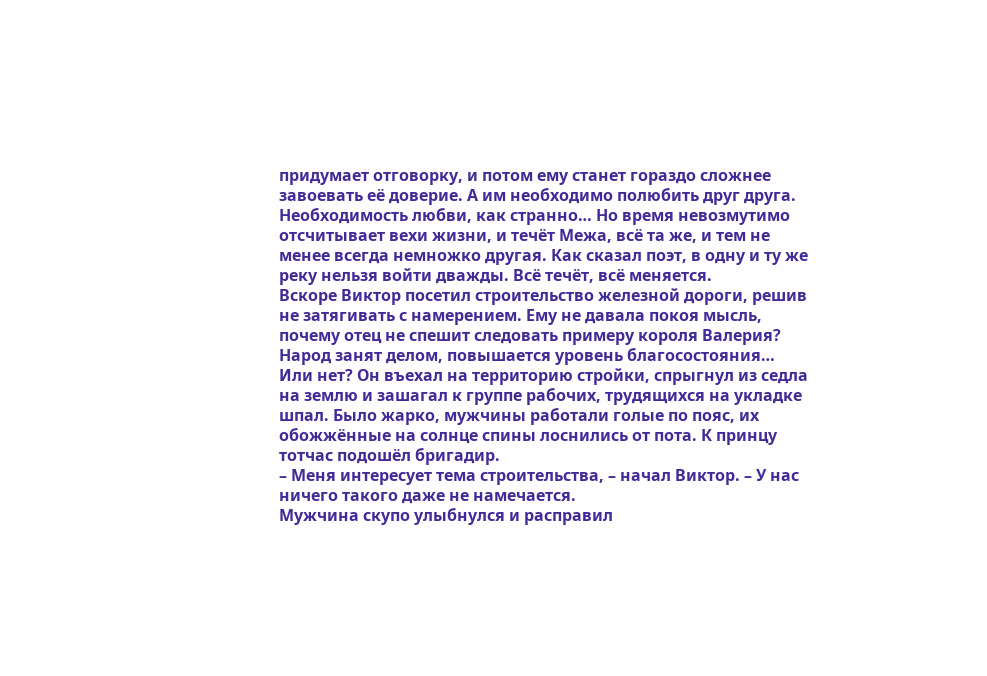придумает отговорку, и потом ему станет гораздо сложнее завоевать её доверие. А им необходимо полюбить друг друга. Необходимость любви, как странно… Но время невозмутимо отсчитывает вехи жизни, и течёт Межа, всё та же, и тем не менее всегда немножко другая. Как сказал поэт, в одну и ту же реку нельзя войти дважды. Всё течёт, всё меняется.
Вскоре Виктор посетил строительство железной дороги, решив не затягивать с намерением. Ему не давала покоя мысль, почему отец не спешит следовать примеру короля Валерия? Народ занят делом, повышается уровень благосостояния… Или нет? Он въехал на территорию стройки, спрыгнул из седла на землю и зашагал к группе рабочих, трудящихся на укладке шпал. Было жарко, мужчины работали голые по пояс, их обожжённые на солнце спины лоснились от пота. К принцу тотчас подошёл бригадир.
– Меня интересует тема строительства, – начал Виктор. – У нас ничего такого даже не намечается.
Мужчина скупо улыбнулся и расправил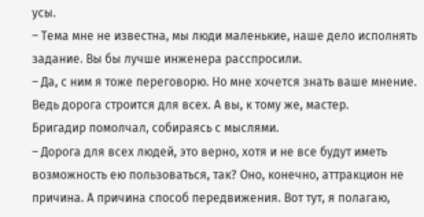усы.
– Тема мне не известна, мы люди маленькие, наше дело исполнять задание. Вы бы лучше инженера расспросили.
– Да, с ним я тоже переговорю. Но мне хочется знать ваше мнение. Ведь дорога строится для всех. А вы, к тому же, мастер.
Бригадир помолчал, собираясь с мыслями.
– Дорога для всех людей, это верно, хотя и не все будут иметь возможность ею пользоваться, так? Оно, конечно, аттракцион не причина. А причина способ передвижения. Вот тут, я полагаю,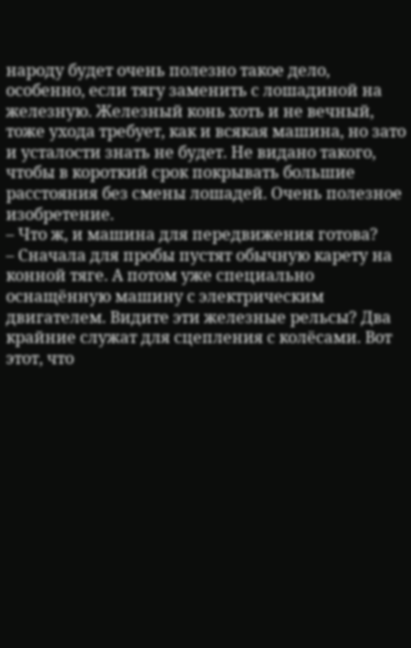народу будет очень полезно такое дело, особенно, если тягу заменить с лошадиной на железную. Железный конь хоть и не вечный, тоже ухода требует, как и всякая машина, но зато и усталости знать не будет. Не видано такого, чтобы в короткий срок покрывать большие расстояния без смены лошадей. Очень полезное изобретение.
– Что ж, и машина для передвижения готова?
– Сначала для пробы пустят обычную карету на конной тяге. А потом уже специально оснащённую машину с электрическим двигателем. Видите эти железные рельсы? Два крайние служат для сцепления с колёсами. Вот этот, что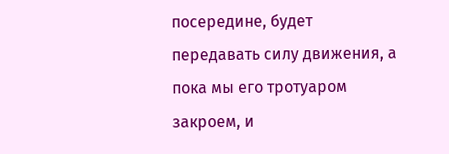посередине, будет передавать силу движения, а пока мы его тротуаром закроем, и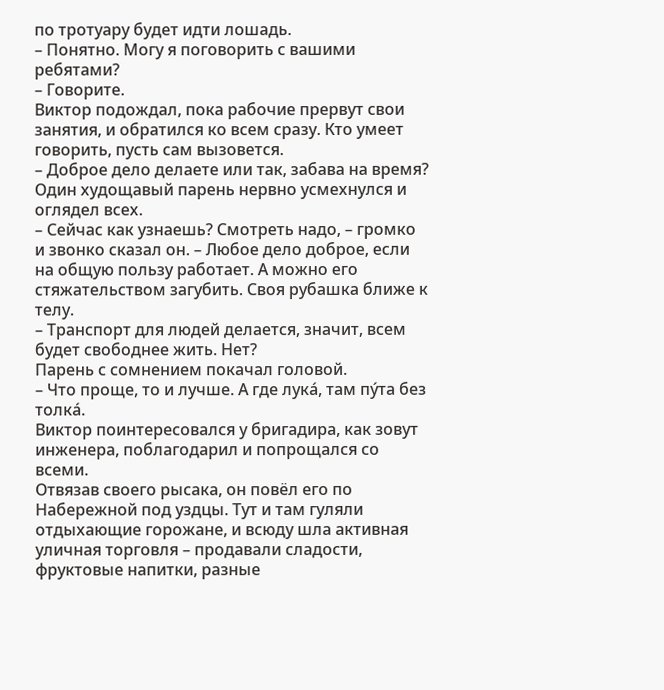по тротуару будет идти лошадь.
– Понятно. Могу я поговорить с вашими ребятами?
– Говорите.
Виктор подождал, пока рабочие прервут свои занятия, и обратился ко всем сразу. Кто умеет говорить, пусть сам вызовется.
– Доброе дело делаете или так, забава на время?
Один худощавый парень нервно усмехнулся и оглядел всех.
– Сейчас как узнаешь? Смотреть надо, – громко и звонко сказал он. – Любое дело доброе, если на общую пользу работает. А можно его стяжательством загубить. Своя рубашка ближе к телу.
– Транспорт для людей делается, значит, всем будет свободнее жить. Нет?
Парень с сомнением покачал головой.
– Что проще, то и лучше. А где лукá, там пýта без толкá.
Виктор поинтересовался у бригадира, как зовут инженера, поблагодарил и попрощался со всеми.
Отвязав своего рысака, он повёл его по Набережной под уздцы. Тут и там гуляли отдыхающие горожане, и всюду шла активная уличная торговля – продавали сладости, фруктовые напитки, разные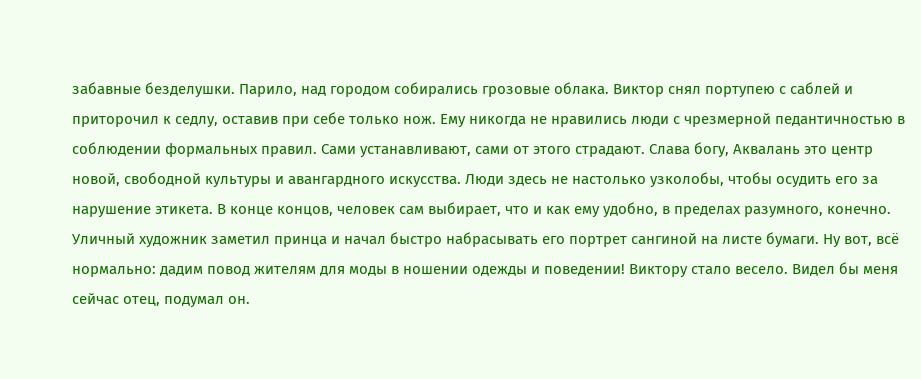забавные безделушки. Парило, над городом собирались грозовые облака. Виктор снял портупею с саблей и приторочил к седлу, оставив при себе только нож. Ему никогда не нравились люди с чрезмерной педантичностью в соблюдении формальных правил. Сами устанавливают, сами от этого страдают. Слава богу, Аквалань это центр новой, свободной культуры и авангардного искусства. Люди здесь не настолько узколобы, чтобы осудить его за нарушение этикета. В конце концов, человек сам выбирает, что и как ему удобно, в пределах разумного, конечно. Уличный художник заметил принца и начал быстро набрасывать его портрет сангиной на листе бумаги. Ну вот, всё нормально: дадим повод жителям для моды в ношении одежды и поведении! Виктору стало весело. Видел бы меня сейчас отец, подумал он.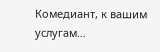Комедиант, к вашим услугам…